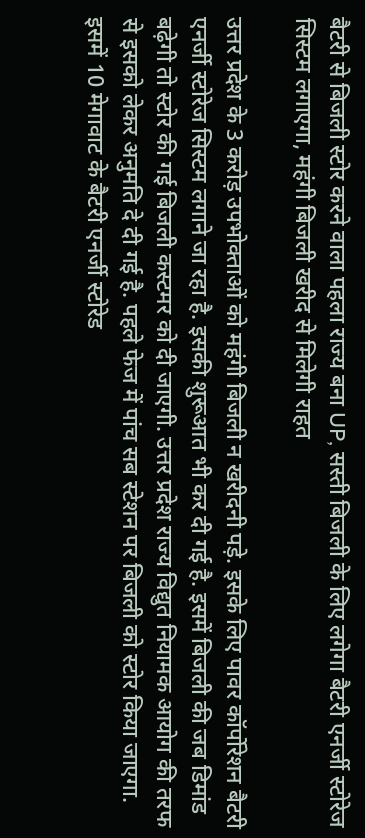बैटरी से बिजली स्टोर करने वाला पहला राज्य बना UP, सस्ती बिजली के लिए लगेगा बैटरी एनर्जी स्टोरेज सिस्टम लगाएगा, महंगी बिजली खरीद से मिलेगी राहत

उत्तर प्रदेश के 3 करोड़ उपभोक्ताओं को महंगी बिजली न खरीदनी पड़े. इसके लिए पावर कॉर्पोरेशन बैटरी एनर्जी स्टोरेज सिस्टम लगाने जा रहा है. इसकी शुरूआत भी कर दी गई है. इसमें बिजली की जब डिमांड बढ़ेगी तो स्टोर की गई बिजली कस्टमर को दी जाएगी. उत्तर प्रदेश राज्य विद्युत नियामक आयोग की तरफ से इसको लेकर अनुमति दे दी गई है. पहले फेज में पांच सब स्टेशन पर बिजली को स्टोर किया जाएगा. इसमें 10 मेगावाट के बैटरी एनर्जी स्टोरेड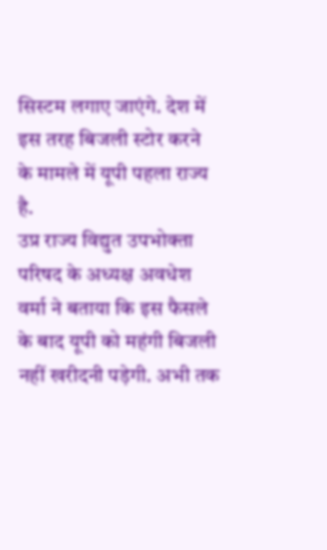सिस्टम लगाए जाएंगे. देश में इस तरह बिजली स्टोर करने के मामले में यूपी पहला राज्य है.
उप्र राज्य विद्युत उपभोक्ता परिषद के अध्यक्ष अवधेश वर्मा ने बताया कि इस फैसले के बाद यूपी को महंगी बिजली नहीं खरीदनी पड़ेगी. अभी तक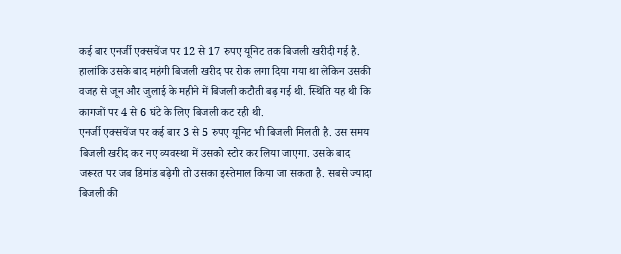कई बार एनर्जी एक्सचेंज पर 12 से 17 रुपए यूनिट तक बिजली खरीदी गई है. हालांकि उसके बाद महंगी बिजली खरीद पर रोक लगा दिया गया था लेकिन उसकी वजह से जून और जुलाई के महीने में बिजली कटौती बढ़ गई थी. स्थिति यह थी कि कागजों पर 4 से 6 घंटे के लिए बिजली कट रही थी.
एनर्जी एक्सचेंज पर कई बार 3 से 5 रुपए यूनिट भी बिजली मिलती है. उस समय बिजली खरीद कर नए व्यवस्था में उसको स्टोर कर लिया जाएगा. उसके बाद जरूरत पर जब डिमांड बढ़ेगी तो उसका इस्तेमाल किया जा सकता है. सबसे ज्यादा बिजली की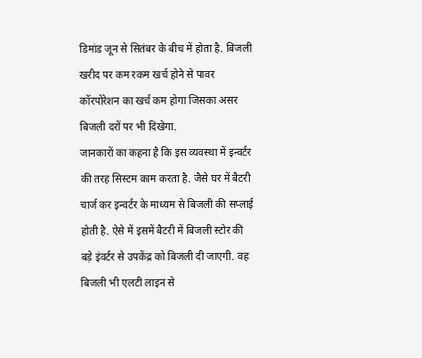डिमांड जून से सितंबर के बीच में होता है. बिजली खरीद पर कम रकम खर्च होने से पावर कॉरपोरेशन का खर्च कम होगा जिसका असर बिजली दरों पर भी दिखेगा.
जानकारों का कहना है कि इस व्यवस्था में इन्वर्टर की तरह सिस्टम काम करता है. जैसे घर में बैटरी चार्ज कर इन्वर्टर के माध्यम से बिजली की सप्लाई होती है. ऐसे में इसमें बैटरी में बिजली स्टोर की बड़े इंवर्टर से उपकेंद्र को बिजली दी जाएगी. वह बिजली भी एलटी लाइन से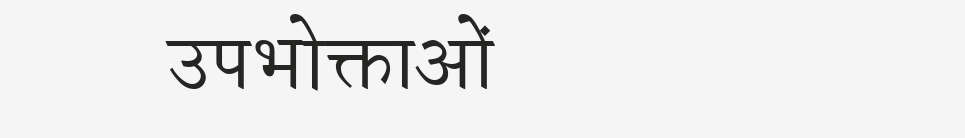उपभोक्ताओं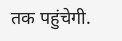तक पहुंचेगी.